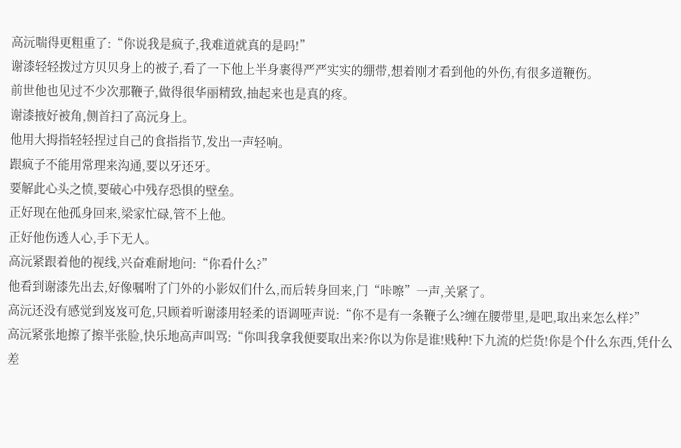高沅喘得更粗重了:“你说我是疯子,我难道就真的是吗!”
谢漆轻轻拨过方贝贝身上的被子,看了一下他上半身裹得严严实实的绷带,想着刚才看到他的外伤,有很多道鞭伤。
前世他也见过不少次那鞭子,做得很华丽精致,抽起来也是真的疼。
谢漆掖好被角,侧首扫了高沅身上。
他用大拇指轻轻捏过自己的食指指节,发出一声轻响。
跟疯子不能用常理来沟通,要以牙还牙。
要解此心头之愤,要破心中残存恐惧的壁垒。
正好现在他孤身回来,梁家忙碌,管不上他。
正好他伤透人心,手下无人。
高沅紧跟着他的视线,兴奋难耐地问:“你看什么?”
他看到谢漆先出去,好像嘱咐了门外的小影奴们什么,而后转身回来,门“咔嚓”一声,关紧了。
高沅还没有感觉到岌岌可危,只顾着听谢漆用轻柔的语调哑声说:“你不是有一条鞭子么?缠在腰带里,是吧,取出来怎么样?”
高沅紧张地擦了擦半张脸,快乐地高声叫骂:“你叫我拿我便要取出来?你以为你是谁!贱种!下九流的烂货!你是个什么东西,凭什么差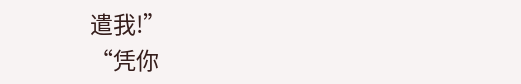遣我!”
“凭你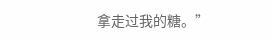拿走过我的糖。”